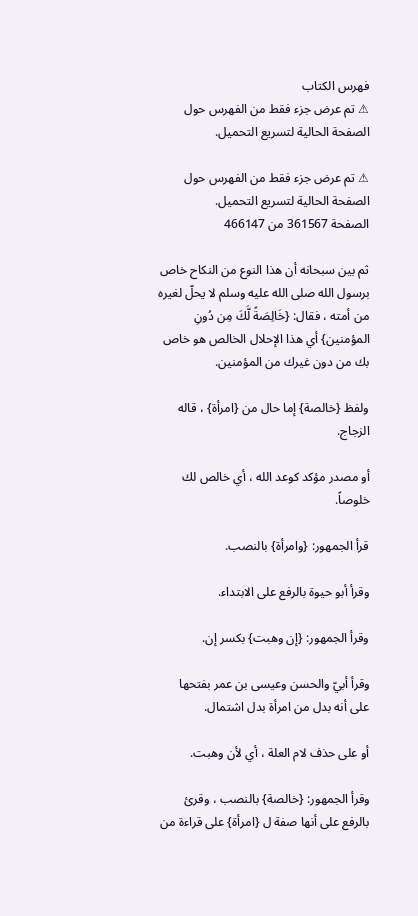فهرس الكتاب
⚠ تم عرض جزء فقط من الفهرس حول الصفحة الحالية لتسريع التحميل.

⚠ تم عرض جزء فقط من الفهرس حول الصفحة الحالية لتسريع التحميل.
الصفحة 361567 من 466147

ثم بين سبحانه أن هذا النوع من النكاح خاص برسول الله صلى الله عليه وسلم لا يحلّ لغيره من أمته ، فقال: {خَالِصَةً لَّكَ مِن دُونِ المؤمنين} أي هذا الإحلال الخالص هو خاص بك من دون غيرك من المؤمنين.

ولفظ {خالصة} إما حال من {امرأة} ، قاله الزجاج.

أو مصدر مؤكد كوعد الله ، أي خالص لك خلوصاً.

قرأ الجمهور: {وامرأة} بالنصب.

وقرأ أبو حيوة بالرفع على الابتداء.

وقرأ الجمهور: {إن وهبت} بكسر إن.

وقرأ أبيّ والحسن وعيسى بن عمر بفتحها على أنه بدل من امرأة بدل اشتمال.

أو على حذف لام العلة ، أي لأن وهبت.

وقرأ الجمهور: {خالصة} بالنصب ، وقرئ بالرفع على أنها صفة ل {امرأة} على قراءة من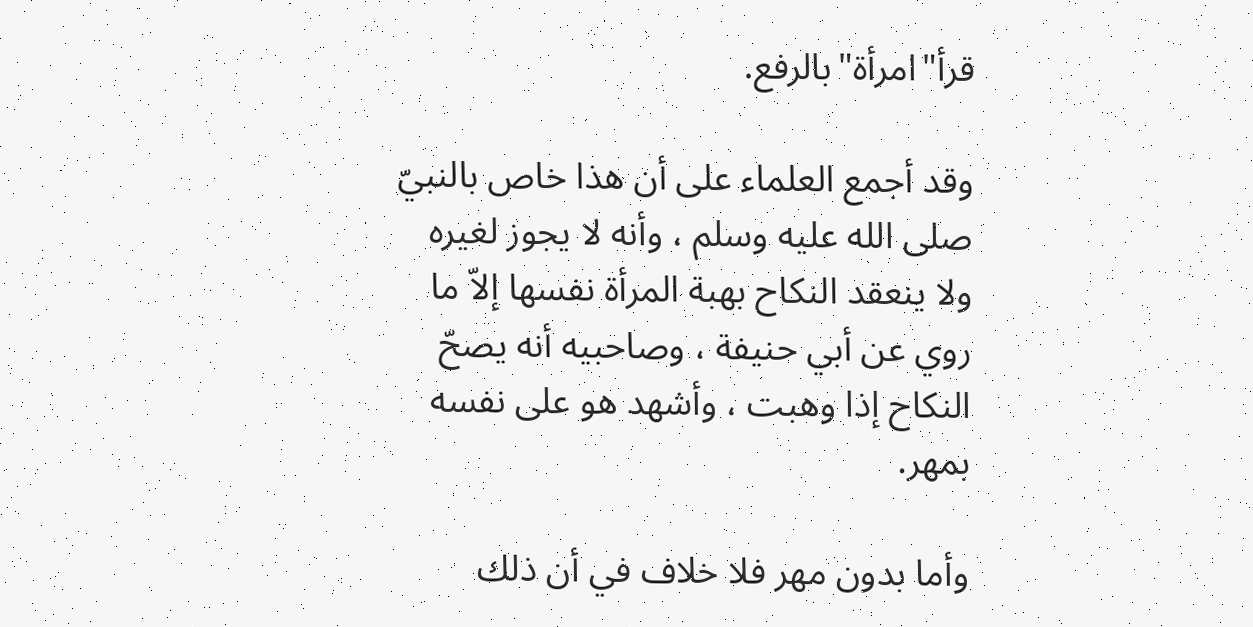قرأ"امرأة"بالرفع.

وقد أجمع العلماء على أن هذا خاص بالنبيّ صلى الله عليه وسلم ، وأنه لا يجوز لغيره ولا ينعقد النكاح بهبة المرأة نفسها إلاّ ما روي عن أبي حنيفة ، وصاحبيه أنه يصحّ النكاح إذا وهبت ، وأشهد هو على نفسه بمهر.

وأما بدون مهر فلا خلاف في أن ذلك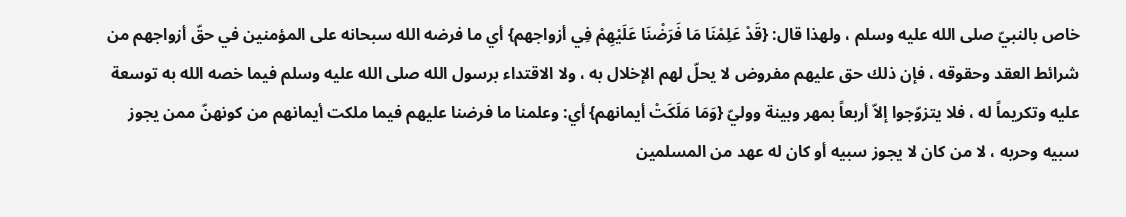خاص بالنبيّ صلى الله عليه وسلم ، ولهذا قال: {قَدْ عَلِمْنَا مَا فَرَضْنَا عَلَيْهِمْ فِي أزواجهم} أي ما فرضه الله سبحانه على المؤمنين في حقّ أزواجهم من شرائط العقد وحقوقه ، فإن ذلك حق عليهم مفروض لا يحلّ لهم الإخلال به ، ولا الاقتداء برسول الله صلى الله عليه وسلم فيما خصه الله به توسعة عليه وتكريماً له ، فلا يتزوّجوا إلاّ أربعاً بمهر وبينة ووليّ {وَمَا مَلَكَتْ أيمانهم} أي: وعلمنا ما فرضنا عليهم فيما ملكت أيمانهم من كونهنّ ممن يجوز سبيه وحربه ، لا من كان لا يجوز سبيه أو كان له عهد من المسلمين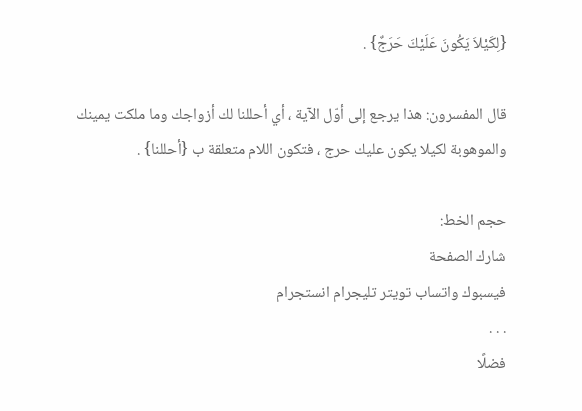{لِكَيْلاَ يَكُونَ عَلَيْكَ حَرَجٌ} .

قال المفسرون: هذا يرجع إلى أوّل الآية ، أي أحللنا لك أزواجك وما ملكت يمينك والموهوبة لكيلا يكون عليك حرج ، فتكون اللام متعلقة ب {أحللنا} .

حجم الخط:
شارك الصفحة
فيسبوك واتساب تويتر تليجرام انستجرام
. . .
فضلًا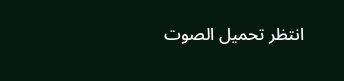انتظر تحميل الصوت